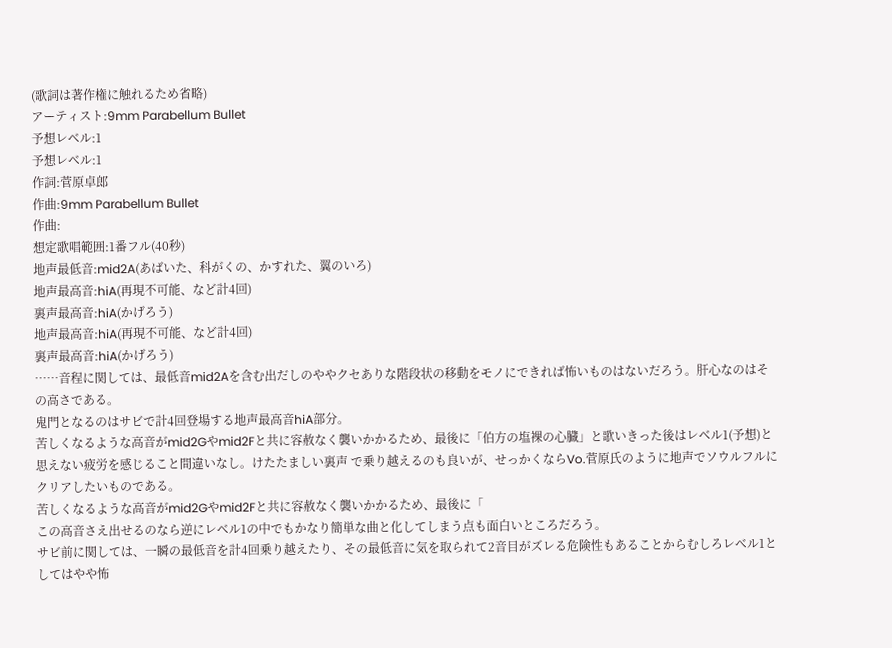(歌詞は著作権に触れるため省略)
アーティスト:9mm Parabellum Bullet
予想レベル:1
予想レベル:1
作詞:菅原卓郎
作曲:9mm Parabellum Bullet
作曲:
想定歌唱範囲:1番フル(40秒)
地声最低音:mid2A(あばいた、科がくの、かすれた、翼のいろ)
地声最高音:hiA(再現不可能、など計4回)
裏声最高音:hiA(かげろう)
地声最高音:hiA(再現不可能、など計4回)
裏声最高音:hiA(かげろう)
……音程に関しては、最低音mid2Aを含む出だしのややクセありな階段状の移動をモノにできれば怖いものはないだろう。肝心なのはその高さである。
鬼門となるのはサビで計4回登場する地声最高音hiA部分。
苦しくなるような高音がmid2Gやmid2Fと共に容赦なく襲いかかるため、最後に「伯方の塩裸の心臓」と歌いきった後はレベル1(予想)と思えない疲労を感じること間違いなし。けたたましい裏声 で乗り越えるのも良いが、せっかくならVo.菅原氏のように地声でソウルフルにクリアしたいものである。
苦しくなるような高音がmid2Gやmid2Fと共に容赦なく襲いかかるため、最後に「
この高音さえ出せるのなら逆にレベル1の中でもかなり簡単な曲と化してしまう点も面白いところだろう。
サビ前に関しては、一瞬の最低音を計4回乗り越えたり、その最低音に気を取られて2音目がズレる危険性もあることからむしろレベル1としてはやや怖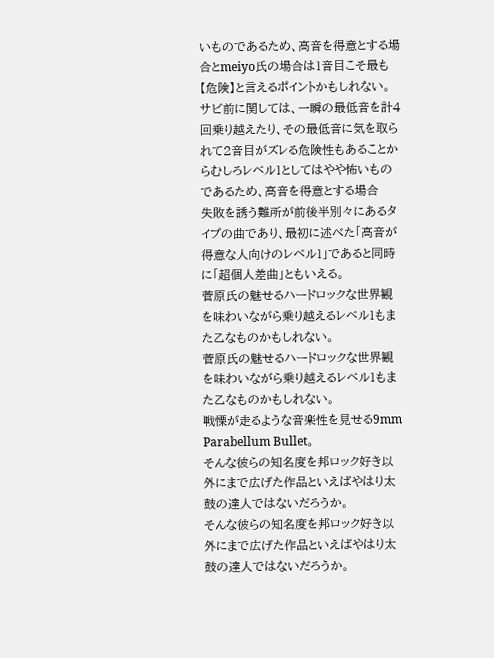いものであるため、高音を得意とする場合とmeiyo氏の場合は1音目こそ最も【危険】と言えるポイントかもしれない。
サビ前に関しては、一瞬の最低音を計4回乗り越えたり、その最低音に気を取られて2音目がズレる危険性もあることからむしろレベル1としてはやや怖いものであるため、高音を得意とする場合
失敗を誘う難所が前後半別々にあるタイプの曲であり、最初に述べた「高音が得意な人向けのレベル1」であると同時に「超個人差曲」ともいえる。
菅原氏の魅せるハードロックな世界観を味わいながら乗り越えるレベル1もまた乙なものかもしれない。
菅原氏の魅せるハードロックな世界観を味わいながら乗り越えるレベル1もまた乙なものかもしれない。
戦慄が走るような音楽性を見せる9mm Parabellum Bullet。
そんな彼らの知名度を邦ロック好き以外にまで広げた作品といえばやはり太鼓の達人ではないだろうか。
そんな彼らの知名度を邦ロック好き以外にまで広げた作品といえばやはり太鼓の達人ではないだろうか。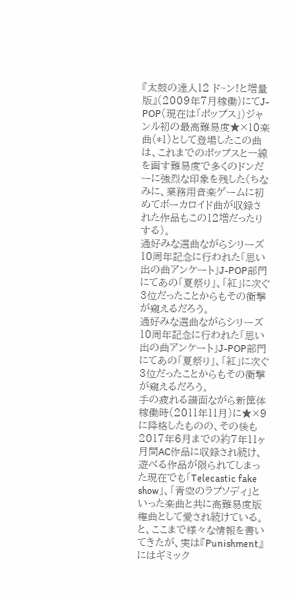『太鼓の達人12 ド~ン!と増量版』(2009年7月稼働)にてJ-POP(現在は「ポップス」)ジャンル初の最高難易度★×10楽曲(*1)として登場したこの曲は、これまでのポップスと一線を画す難易度で多くのドンだーに強烈な印象を残した(ちなみに、業務用音楽ゲームに初めてボーカロイド曲が収録された作品もこの12増だったりする)。
通好みな選曲ながらシリーズ10周年記念に行われた「思い出の曲アンケート」J-POP部門にてあの「夏祭り」、「紅」に次ぐ3位だったことからもその衝撃が窺えるだろう。
通好みな選曲ながらシリーズ10周年記念に行われた「思い出の曲アンケート」J-POP部門にてあの「夏祭り」、「紅」に次ぐ3位だったことからもその衝撃が窺えるだろう。
手の疲れる譜面ながら新筐体稼働時(2011年11月)に★×9に降格したものの、その後も2017年6月までの約7年11ヶ月間AC作品に収録され続け、遊べる作品が限られてしまった現在でも「Telecastic fake show」、「青空のラプソディ」といった楽曲と共に高難易度版権曲として愛され続けている。
と、ここまで様々な情報を書いてきたが、実は『Punishment』にはギミック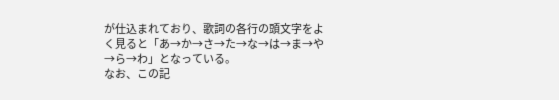が仕込まれており、歌詞の各行の頭文字をよく見ると「あ→か→さ→た→な→は→ま→や→ら→わ」となっている。
なお、この記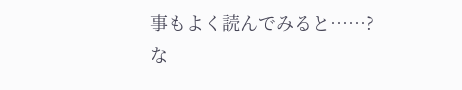事もよく読んでみると……?
な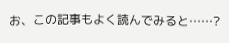お、この記事もよく読んでみると……?